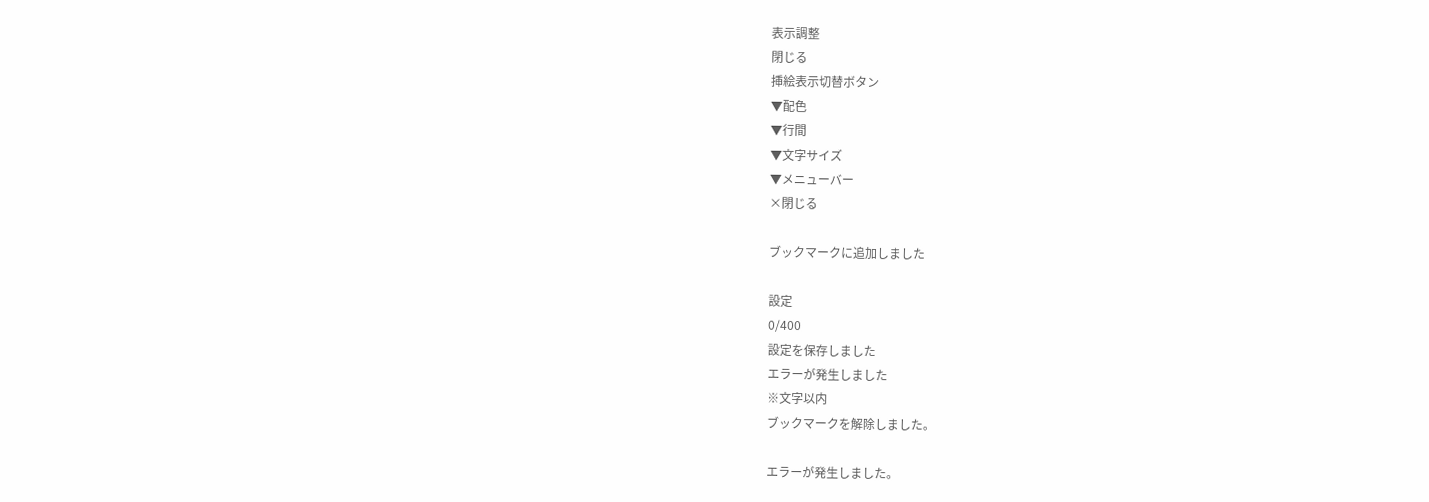表示調整
閉じる
挿絵表示切替ボタン
▼配色
▼行間
▼文字サイズ
▼メニューバー
×閉じる

ブックマークに追加しました

設定
0/400
設定を保存しました
エラーが発生しました
※文字以内
ブックマークを解除しました。

エラーが発生しました。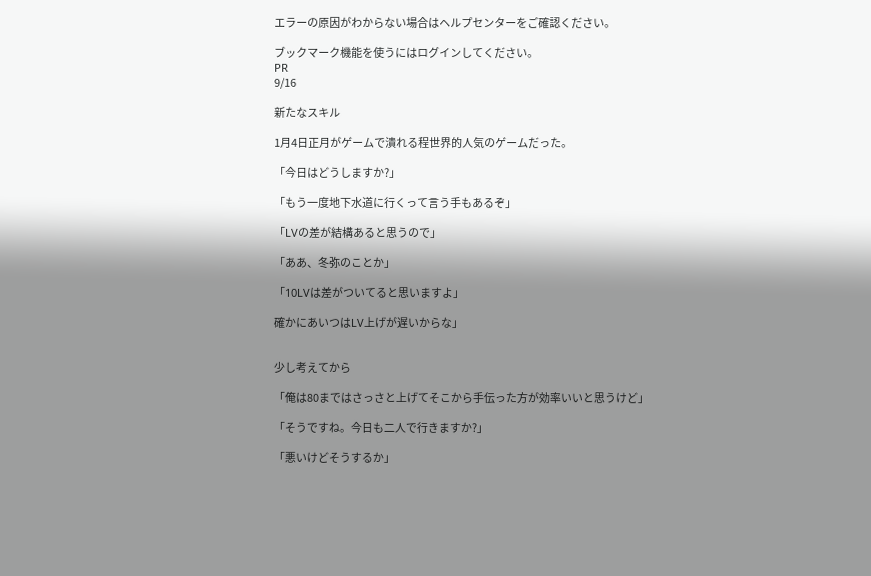エラーの原因がわからない場合はヘルプセンターをご確認ください。

ブックマーク機能を使うにはログインしてください。
PR
9/16

新たなスキル

1月4日正月がゲームで潰れる程世界的人気のゲームだった。

「今日はどうしますか?」

「もう一度地下水道に行くって言う手もあるぞ」

「LVの差が結構あると思うので」

「ああ、冬弥のことか」

「10LVは差がついてると思いますよ」

確かにあいつはLV上げが遅いからな」


少し考えてから

「俺は80まではさっさと上げてそこから手伝った方が効率いいと思うけど」

「そうですね。今日も二人で行きますか?」

「悪いけどそうするか」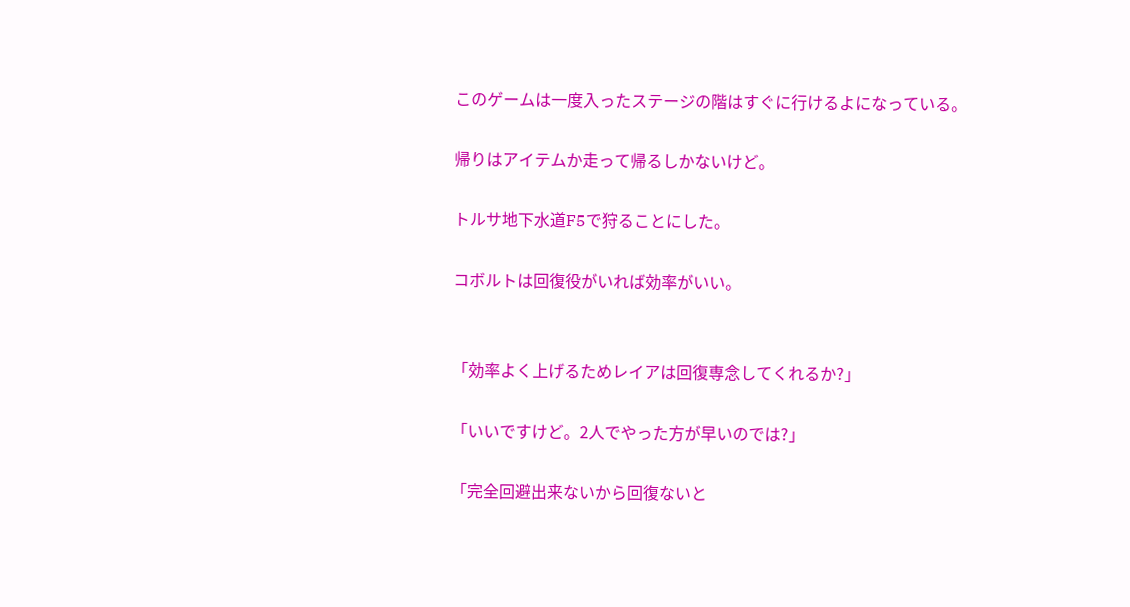このゲームは一度入ったステージの階はすぐに行けるよになっている。

帰りはアイテムか走って帰るしかないけど。

トルサ地下水道F5で狩ることにした。

コボルトは回復役がいれば効率がいい。


「効率よく上げるためレイアは回復専念してくれるか?」

「いいですけど。2人でやった方が早いのでは?」

「完全回避出来ないから回復ないと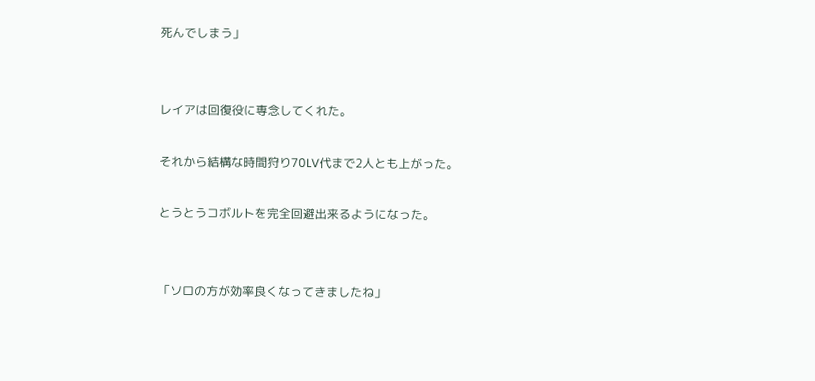死んでしまう」


レイアは回復役に専念してくれた。

それから結構な時間狩り70LV代まで2人とも上がった。

とうとうコボルトを完全回避出来るようになった。


「ソロの方が効率良くなってきましたね」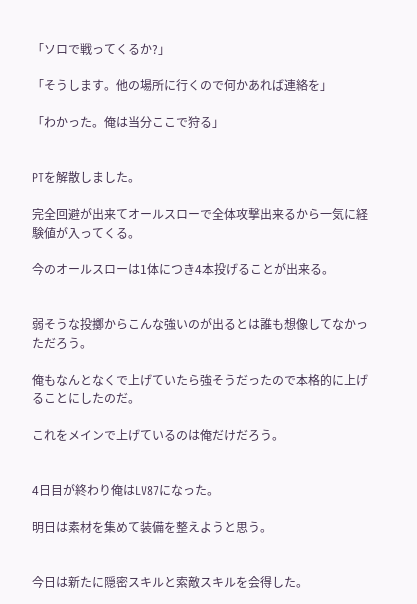「ソロで戦ってくるか?」

「そうします。他の場所に行くので何かあれば連絡を」

「わかった。俺は当分ここで狩る」


PTを解散しました。

完全回避が出来てオールスローで全体攻撃出来るから一気に経験値が入ってくる。

今のオールスローは1体につき4本投げることが出来る。


弱そうな投擲からこんな強いのが出るとは誰も想像してなかっただろう。

俺もなんとなくで上げていたら強そうだったので本格的に上げることにしたのだ。

これをメインで上げているのは俺だけだろう。


4日目が終わり俺はLV87になった。

明日は素材を集めて装備を整えようと思う。


今日は新たに隠密スキルと索敵スキルを会得した。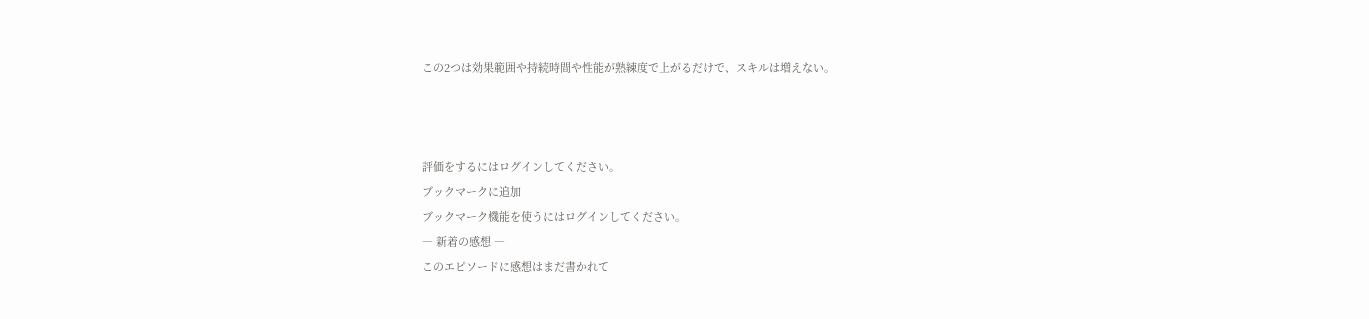この2つは効果範囲や持続時間や性能が熟練度で上がるだけで、スキルは増えない。



評価をするにはログインしてください。
ブックマークに追加
ブックマーク機能を使うにはログインしてください。
― 新着の感想 ―
このエピソードに感想はまだ書かれて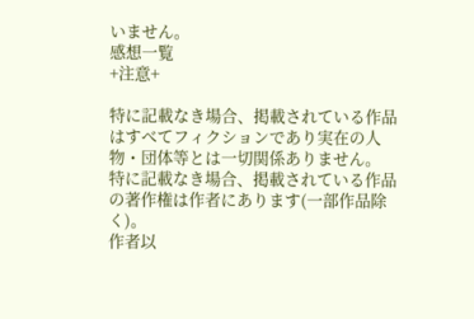いません。
感想一覧
+注意+

特に記載なき場合、掲載されている作品はすべてフィクションであり実在の人物・団体等とは一切関係ありません。
特に記載なき場合、掲載されている作品の著作権は作者にあります(一部作品除く)。
作者以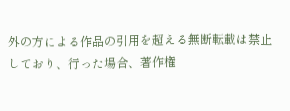外の方による作品の引用を超える無断転載は禁止しており、行った場合、著作権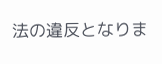法の違反となりま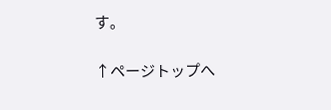す。

↑ページトップへ